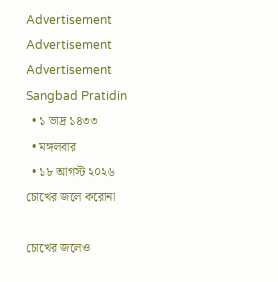Advertisement
Advertisement
Advertisement
Sangbad Pratidin
  • ১ ভাদ্র ১৪৩৩
  • মঙ্গলবার
  • ১৮ আগস্ট ২০২৬
চোখের জলে করোনা

চোখের জলেও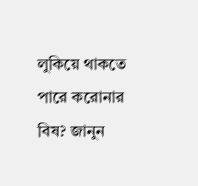লুকিয়ে থাকতে পারে করোনার বিষ? জানুন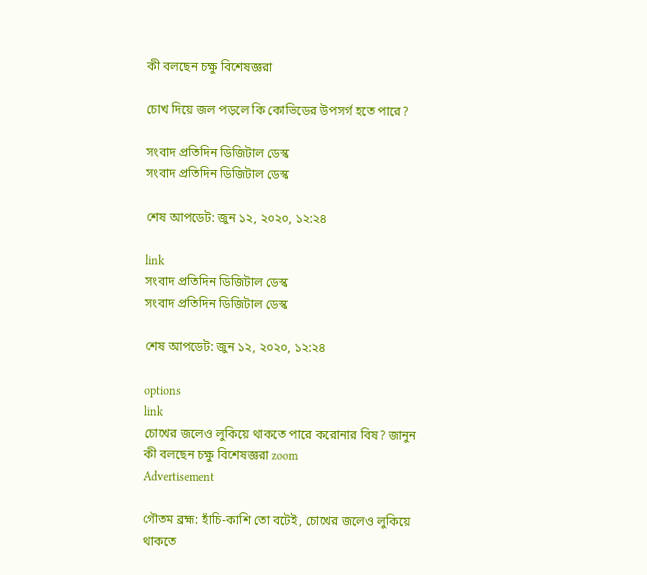কী বলছেন চক্ষু বিশেষজ্ঞরা

চোখ দিয়ে জল পড়লে কি কোভিডের উপসর্গ হতে পারে?

সংবাদ প্রতিদিন ডিজিটাল ডেস্ক
সংবাদ প্রতিদিন ডিজিটাল ডেস্ক

শেষ আপডেট: জুন ১২, ২০২০, ১২:২৪

link
সংবাদ প্রতিদিন ডিজিটাল ডেস্ক
সংবাদ প্রতিদিন ডিজিটাল ডেস্ক

শেষ আপডেট: জুন ১২, ২০২০, ১২:২৪

options
link
চোখের জলেও লুকিয়ে থাকতে পারে করোনার বিষ? জানুন কী বলছেন চক্ষু বিশেষজ্ঞরা zoom
Advertisement

গৌতম ব্রহ্ম: হাঁচি-কাশি তো বটেই, চোখের জলেও লুকিয়ে থাকতে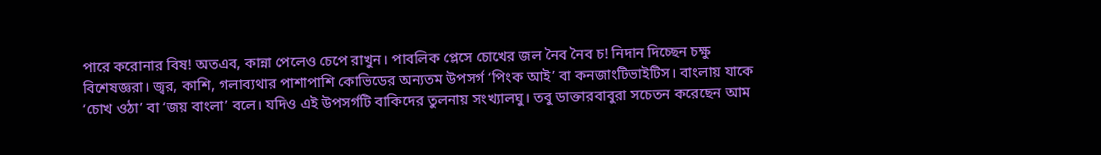পারে করোনার বিষ! অতএব, কান্না পেলেও চেপে রাখুন। পাবলিক প্লেসে চোখের জল নৈব নৈব চ! নিদান দিচ্ছেন চক্ষু বিশেষজ্ঞরা। জ্বর, কাশি, গলাব্যথার পাশাপাশি কোভিডের অন্যতম উপসর্গ ‘পিংক আই’ বা কনজাংটিভাইটিস। বাংলায় যাকে ‘চোখ ওঠা’ বা ‘জয় বাংলা’ বলে। যদিও এই উপসর্গটি বাকিদের তুলনায় সংখ্যালঘু। তবু ডাক্তারবাবুরা সচেতন করেছেন আম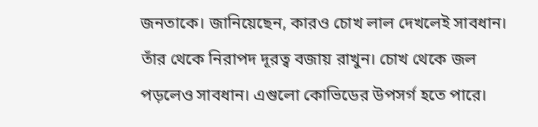জনতাকে। জানিয়েছেন, কারও চোখ লাল দেখলেই সাবধান। তাঁর থেকে নিরাপদ দূরত্ব বজায় রাখুন। চোখ থেকে জল পড়লেও সাবধান। এগুলো কোভিডের উপসর্গ হতে পারে।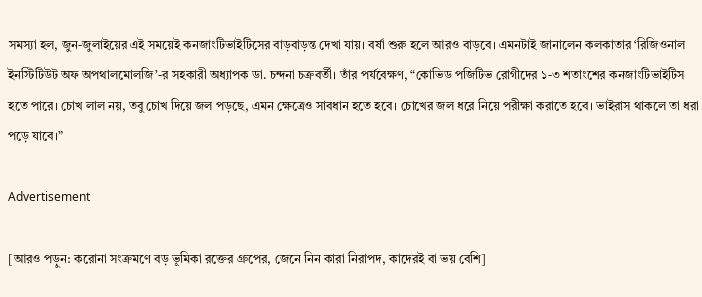সমস্যা হল, জুন-জুলাইয়ের এই সময়েই কনজাংটিভাইটিসের বাড়বাড়ন্ত দেখা যায়। বর্ষা শুরু হলে আরও বাড়বে। এমনটাই জানালেন কলকাতার ‘রিজিওনাল ইনস্টিটিউট অফ অপথালমোলজি’-র সহকারী অধ্যাপক ডা. চন্দনা চক্রবর্তী। তাঁর পর্যবেক্ষণ, “কোভিড পজিটিভ রোগীদের ১-৩ শতাংশের কনজাংটিভাইটিস হতে পারে। চোখ লাল নয়, তবু চোখ দিয়ে জল পড়ছে, এমন ক্ষেত্রেও সাবধান হতে হবে। চোখের জল ধরে নিয়ে পরীক্ষা করাতে হবে। ভাইরাস থাকলে তা ধরা পড়ে যাবে।”

Advertisement

[আরও পড়ুন: করোনা সংক্রমণে বড় ভূমিকা রক্তের গ্রুপের, জেনে নিন কারা নিরাপদ, কাদেরই বা ভয় বেশি]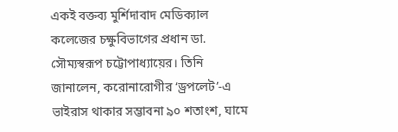একই বক্তব্য মুর্শিদাবাদ মেডিক্যাল কলেজের চক্ষুবিভাগের প্রধান ডা. সৌম্যস্বরূপ চট্টোপাধ্যায়ের। তিনি জানালেন, করোনারোগীর ‘ড্রপলেট’-এ ভাইরাস থাকার সম্ভাবনা ৯০ শতাংশ, ঘামে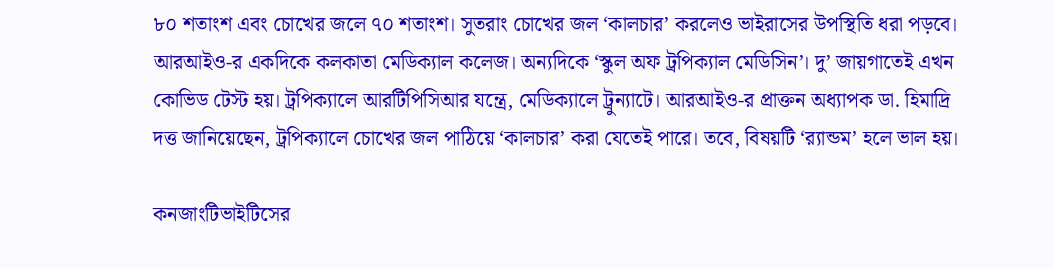৮০ শতাংশ এবং চোখের জলে ৭০ শতাংশ। সুতরাং চোখের জল ‘কালচার’ করলেও ভাইরাসের উপস্থিতি ধরা পড়বে। আরআইও-র একদিকে কলকাতা মেডিক্যাল কলেজ। অন্যদিকে ‘স্কুল অফ ট্রপিক্যাল মেডিসিন’। দু’ জায়গাতেই এখন কোভিড টেস্ট হয়। ট্রপিক্যালে আরটিপিসিআর যন্ত্রে, মেডিক্যালে ট্রুন্যাটে। আরআইও-র প্রাক্তন অধ্যাপক ডা. হিমাদ্রি দত্ত জানিয়েছেন, ট্রপিক্যালে চোখের জল পাঠিয়ে ‘কালচার’ করা যেতেই পারে। তবে, বিষয়টি ‘র‌্যান্ডম’ হলে ভাল হয়।

কনজাংটিভাইটিসের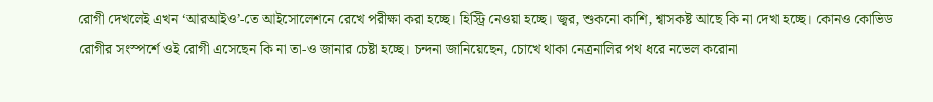রোগী দেখলেই এখন ‘আরআইও’-তে আইসোলেশনে রেখে পরীক্ষা করা হচ্ছে। হিস্ট্রি নেওয়া হচ্ছে। জ্বর, শুকনো কাশি, শ্বাসকষ্ট আছে কি না দেখা হচ্ছে। কোনও কোভিড রোগীর সংস্পর্শে ওই রোগী এসেছেন কি না তা-ও জানার চেষ্টা হচ্ছে। চন্দনা জানিয়েছেন, চোখে থাকা নেত্রনালির পথ ধরে নভেল করোনা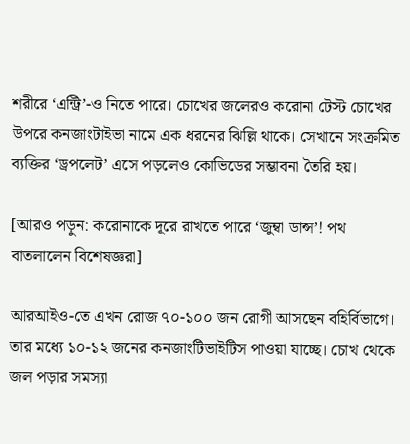শরীরে ‘এন্ট্রি’-ও নিতে পারে। চোখের জলেরও করোনা টেস্ট চোখের উপরে কনজাংটাইভা নামে এক ধরনের ঝিল্লি থাকে। সেখানে সংক্রমিত ব্যক্তির ‘ড্রপলেট’ এসে পড়লেও কোভিডের সম্ভাবনা তৈরি হয়।

[আরও পড়ুন: করোনাকে দূরে রাখতে পারে ‘জুম্বা ডান্স’! পথ বাতলালেন বিশেষজ্ঞরা]

আরআইও-তে এখন রোজ ৭০-১০০ জন রোগী আসছেন বহির্বিভাগে। তার মধ্যে ১০-১২ জনের কনজাংটিভাইটিস পাওয়া যাচ্ছে। চোখ থেকে জল পড়ার সমস্যা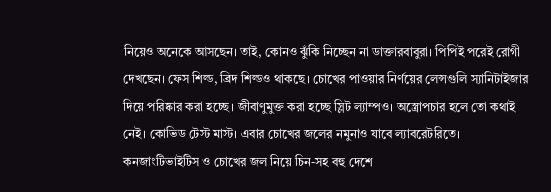নিয়েও অনেকে আসছেন। তাই, কোনও ঝুঁকি নিচ্ছেন না ডাক্তারবাবুরা। পিপিই পরেই রোগী দেখছেন। ফেস শিল্ড, ব্রিদ শিল্ডও থাকছে। চোখের পাওয়ার নির্ণয়ের লেন্সগুলি স্যানিটাইজার দিয়ে পরিষ্কার করা হচ্ছে। জীবাণুমুক্ত করা হচ্ছে স্লিট ল্যাম্পও। অস্ত্রোপচার হলে তো কথাই নেই। কোভিড টেস্ট মাস্ট। এবার চোখের জলের নমুনাও যাবে ল্যাবরেটরিতে।
কনজাংটিভাইটিস ও চোখের জল নিয়ে চিন-সহ বহু দেশে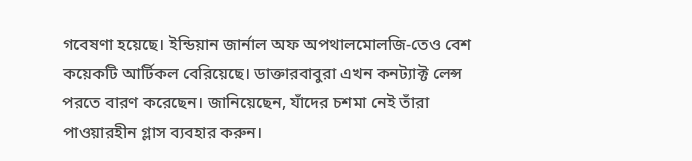গবেষণা হয়েছে। ইন্ডিয়ান জার্নাল অফ অপথালমোলজি-তেও বেশ কয়েকটি আর্টিকল বেরিয়েছে। ডাক্তারবাবুরা এখন কনট্যাক্ট লেন্স পরতে বারণ করেছেন। জানিয়েছেন, যাঁদের চশমা নেই তাঁরা পাওয়ারহীন গ্লাস ব্যবহার করুন।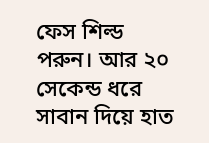ফেস শিল্ড পরুন। আর ২০ সেকেন্ড ধরে সাবান দিয়ে হাত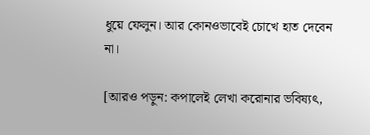ধুয়ে ফেলুন। আর কোনওভাবেই চোখে হাত দেবেন না।

[আরও পড়ুন: কপালেই লেখা করোনার ভবিষ্যৎ,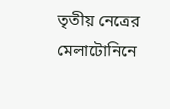তৃতীয় নেত্রের মেলাটোনিনে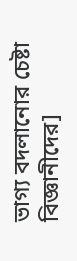ভাগ্য বদলানোর চেষ্টা বিজ্ঞানীদের]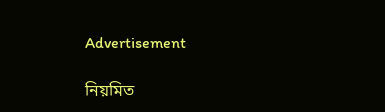Advertisement

নিয়মিত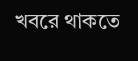খবরে থাকতে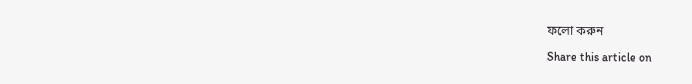ফলো করুন

Share this article on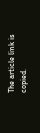The article link is copied.